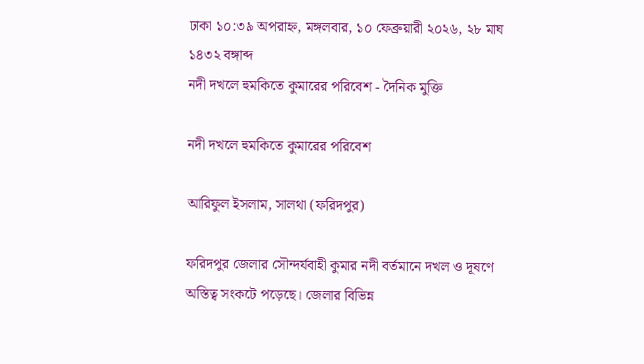ঢাকা ১০:৩৯ অপরাহ্ন, মঙ্গলবার, ১০ ফেব্রুয়ারী ২০২৬, ২৮ মাঘ ১৪৩২ বঙ্গাব্দ
নদী দখলে হুমকিতে কুমারের পরিবেশ - দৈনিক মুক্তি

নদী দখলে হুমকিতে কুমারের পরিবেশ

আরিফুল ইসলাম, সালথা (ফরিদপুর)

ফরিদপুর জেলার সৌন্দর্যবাহী কুমার নদী বর্তমানে দখল ও দূষণে অস্তিত্ব সংকটে পড়েছে। জেলার বিভিন্ন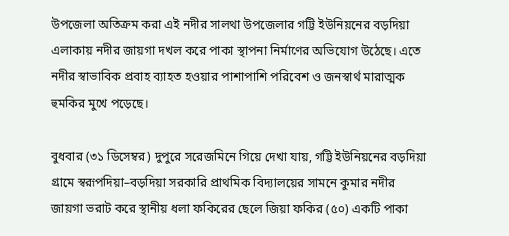উপজেলা অতিক্রম করা এই নদীর সালথা উপজেলার গট্টি ইউনিয়নের বড়দিয়া এলাকায় নদীর জায়গা দখল করে পাকা স্থাপনা নির্মাণের অভিযোগ উঠেছে। এতে নদীর স্বাভাবিক প্রবাহ ব্যাহত হওয়ার পাশাপাশি পরিবেশ ও জনস্বার্থ মারাত্মক হুমকির মুখে পড়েছে।

বুধবার (৩১ ডিসেম্বর) দুপুরে সরেজমিনে গিয়ে দেখা যায়, গট্টি ইউনিয়নের বড়দিয়া গ্রামে স্বরূপদিয়া–বড়দিয়া সরকারি প্রাথমিক বিদ্যালয়ের সামনে কুমার নদীর জায়গা ভরাট করে স্থানীয় ধলা ফকিরের ছেলে জিয়া ফকির (৫০) একটি পাকা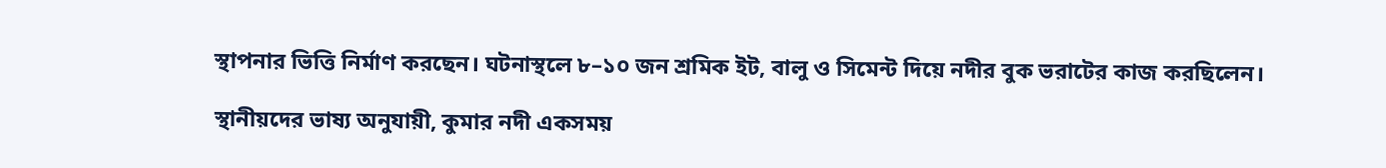স্থাপনার ভিত্তি নির্মাণ করছেন। ঘটনাস্থলে ৮–১০ জন শ্রমিক ইট, বালু ও সিমেন্ট দিয়ে নদীর বুক ভরাটের কাজ করছিলেন।

স্থানীয়দের ভাষ্য অনুযায়ী, কুমার নদী একসময়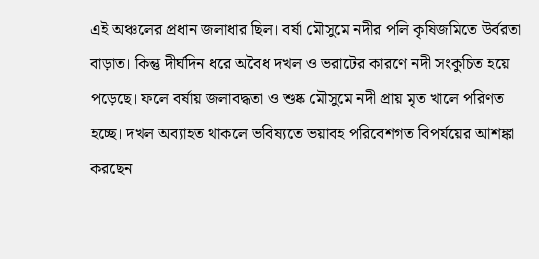এই অঞ্চলের প্রধান জলাধার ছিল। বর্ষা মৌসুমে নদীর পলি কৃষিজমিতে উর্বরতা বাড়াত। কিন্তু দীর্ঘদিন ধরে অবৈধ দখল ও ভরাটের কারণে নদী সংকুচিত হয়ে পড়েছে। ফলে বর্ষায় জলাবদ্ধতা ও শুষ্ক মৌসুমে নদী প্রায় মৃত খালে পরিণত হচ্ছে। দখল অব্যাহত থাকলে ভবিষ্যতে ভয়াবহ পরিবেশগত বিপর্যয়ের আশঙ্কা করছেন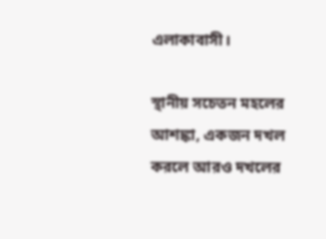এলাকাবাসী।

স্থানীয় সচেতন মহলের আশঙ্কা, একজন দখল করলে আরও দখলের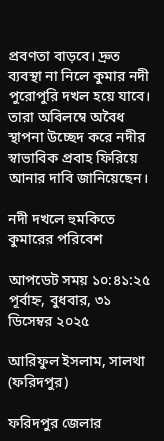প্রবণতা বাড়বে। দ্রুত ব্যবস্থা না নিলে কুমার নদী পুরোপুরি দখল হয়ে যাবে। তারা অবিলম্বে অবৈধ স্থাপনা উচ্ছেদ করে নদীর স্বাভাবিক প্রবাহ ফিরিয়ে আনার দাবি জানিয়েছেন।

নদী দখলে হুমকিতে কুমারের পরিবেশ

আপডেট সময় ১০:৪১:২৫ পূর্বাহ্ন, বুধবার, ৩১ ডিসেম্বর ২০২৫

আরিফুল ইসলাম, সালথা (ফরিদপুর)

ফরিদপুর জেলার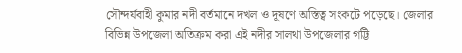সৌন্দর্যবাহী কুমার নদী বর্তমানে দখল ও দূষণে অস্তিত্ব সংকটে পড়েছে। জেলার বিভিন্ন উপজেলা অতিক্রম করা এই নদীর সালথা উপজেলার গট্টি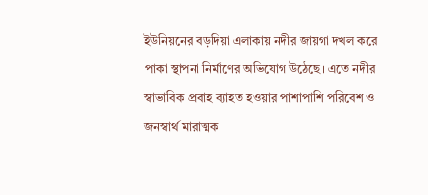ইউনিয়নের বড়দিয়া এলাকায় নদীর জায়গা দখল করে পাকা স্থাপনা নির্মাণের অভিযোগ উঠেছে। এতে নদীর স্বাভাবিক প্রবাহ ব্যাহত হওয়ার পাশাপাশি পরিবেশ ও জনস্বার্থ মারাত্মক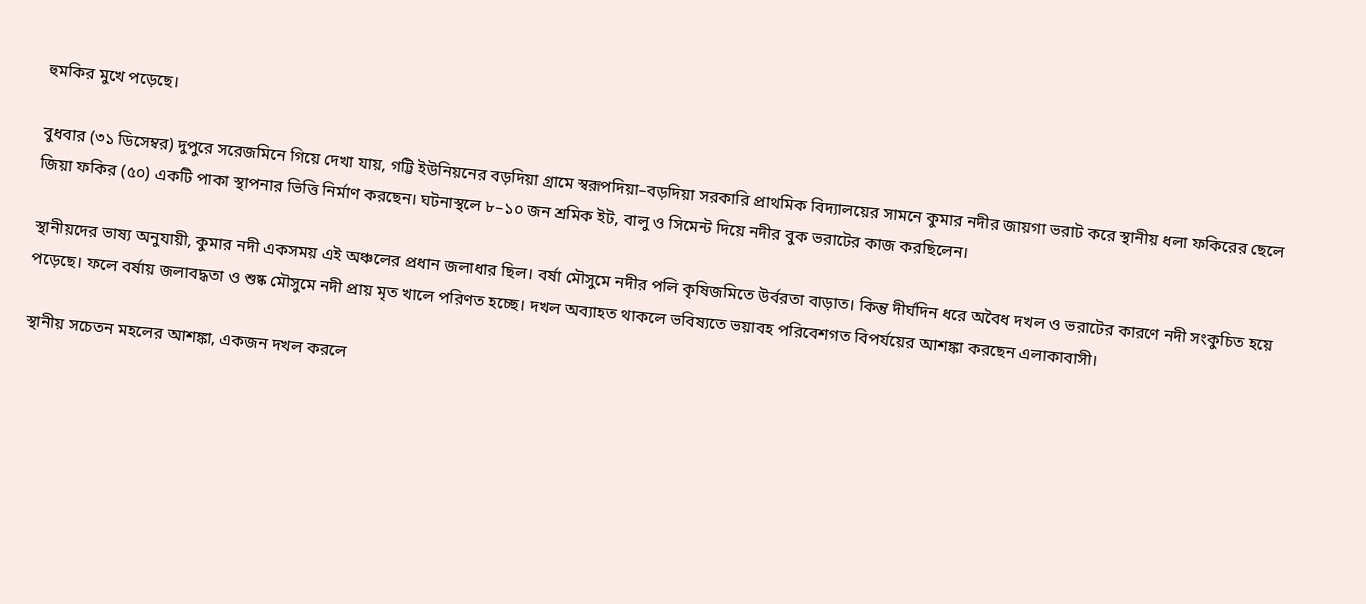হুমকির মুখে পড়েছে।

বুধবার (৩১ ডিসেম্বর) দুপুরে সরেজমিনে গিয়ে দেখা যায়, গট্টি ইউনিয়নের বড়দিয়া গ্রামে স্বরূপদিয়া–বড়দিয়া সরকারি প্রাথমিক বিদ্যালয়ের সামনে কুমার নদীর জায়গা ভরাট করে স্থানীয় ধলা ফকিরের ছেলে জিয়া ফকির (৫০) একটি পাকা স্থাপনার ভিত্তি নির্মাণ করছেন। ঘটনাস্থলে ৮–১০ জন শ্রমিক ইট, বালু ও সিমেন্ট দিয়ে নদীর বুক ভরাটের কাজ করছিলেন।

স্থানীয়দের ভাষ্য অনুযায়ী, কুমার নদী একসময় এই অঞ্চলের প্রধান জলাধার ছিল। বর্ষা মৌসুমে নদীর পলি কৃষিজমিতে উর্বরতা বাড়াত। কিন্তু দীর্ঘদিন ধরে অবৈধ দখল ও ভরাটের কারণে নদী সংকুচিত হয়ে পড়েছে। ফলে বর্ষায় জলাবদ্ধতা ও শুষ্ক মৌসুমে নদী প্রায় মৃত খালে পরিণত হচ্ছে। দখল অব্যাহত থাকলে ভবিষ্যতে ভয়াবহ পরিবেশগত বিপর্যয়ের আশঙ্কা করছেন এলাকাবাসী।

স্থানীয় সচেতন মহলের আশঙ্কা, একজন দখল করলে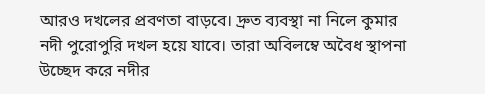আরও দখলের প্রবণতা বাড়বে। দ্রুত ব্যবস্থা না নিলে কুমার নদী পুরোপুরি দখল হয়ে যাবে। তারা অবিলম্বে অবৈধ স্থাপনা উচ্ছেদ করে নদীর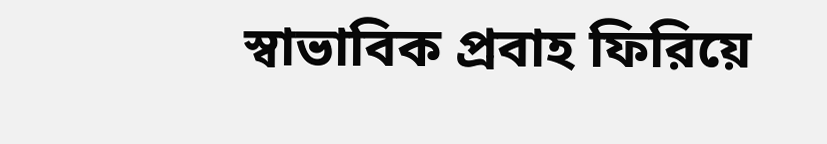স্বাভাবিক প্রবাহ ফিরিয়ে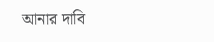আনার দাবি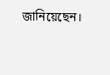জানিয়েছেন।